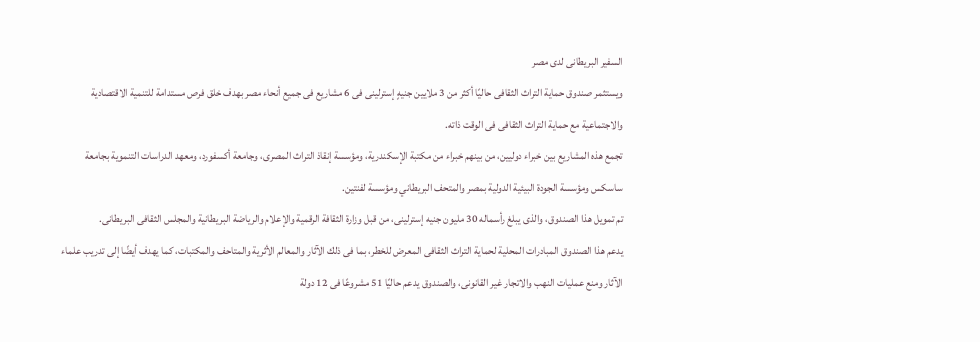السفير البريطانى لدى مصر
ويستثمر صندوق حماية التراث الثقافى حاليًا أكثر من 3 ملايين جنيهٍ إسترلينى فى 6 مشاريع فى جميع أنحاء مصر بهدف خلق فرص مستدامة للتنمية الاقتصادية والاجتماعية مع حماية التراث الثقافى فى الوقت ذاته.
تجمع هذه المشاريع بين خبراء دوليين، من بينهم خبراء من مكتبة الإسكندرية، ومؤسسة إنقاذ التراث المصرى، وجامعة أكسفورد، ومعهد الدراسات التنموية بجامعة ساسكس ومؤسسة الجودة البيئية الدولية بمصر والمتحف البريطاني ومؤسسة لفنتين.
تم تمويل هذا الصندوق، والذى يبلغ رأسماله 30 مليون جنيه إسترلينى، من قبل وزارة الثقافة الرقمية والإعلام والرياضة البريطانية والمجلس الثقافى البريطانى.
يدعم هذا الصندوق المبادرات المحلية لحماية التراث الثقافى المعرض للخطر، بما فى ذلك الآثار والمعالم الأثرية والمتاحف والمكتبات، كما يهدف أيضًا إلى تدريب علماء الآثار ومنع عمليات النهب والاتجار غير القانونى، والصندوق يدعم حاليًا 51 مشروعًا فى 12 دولة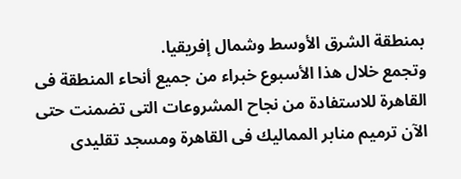بمنطقة الشرق الأوسط وشمال إفريقيا.
وتجمع خلال هذا الأسبوع خبراء من جميع أنحاء المنطقة فى القاهرة للاستفادة من نجاح المشروعات التى تضمنت حتى الآن ترميم منابر المماليك فى القاهرة ومسجد تقليدى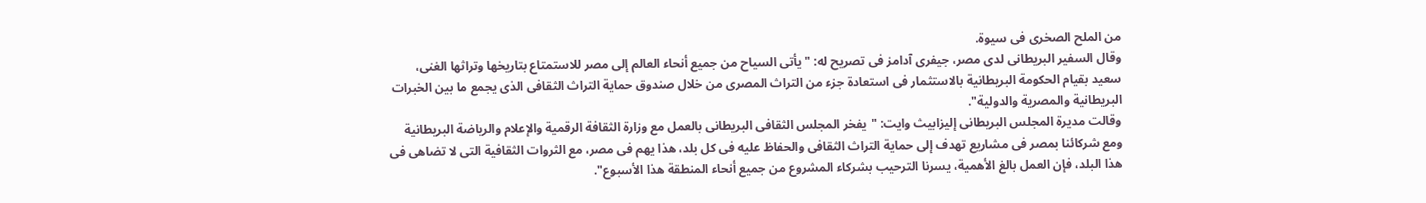من الملح الصخرى فى سيوة.
وقال السفير البريطانى لدى مصر، جيفرى آدامز فى تصريح له: "يأتى السياح من جميع أنحاء العالم إلى مصر للاستمتاع بتاريخها وتراثها الغنى، سعيد بقيام الحكومة البريطانية بالاستثمار فى استعادة جزء من التراث المصرى من خلال صندوق حماية التراث الثقافى الذى يجمع ما بين الخبرات البريطانية والمصرية والدولية".
وقالت مديرة المجلس البريطانى إليزابيث وايت: "يفخر المجلس الثقافى البريطانى بالعمل مع وزارة الثقافة الرقمية والإعلام والرياضة البريطانية ومع شركائنا بمصر فى مشاريع تهدف إلى حماية التراث الثقافى والحفاظ عليه فى كل بلد، هذا يهم فى مصر، مع الثروات الثقافية التى لا تضاهى فى هذا البلد، فإن العمل بالغ الأهمية، يسرنا الترحيب بشركاء المشروع من جميع أنحاء المنطقة هذا الأسبوع".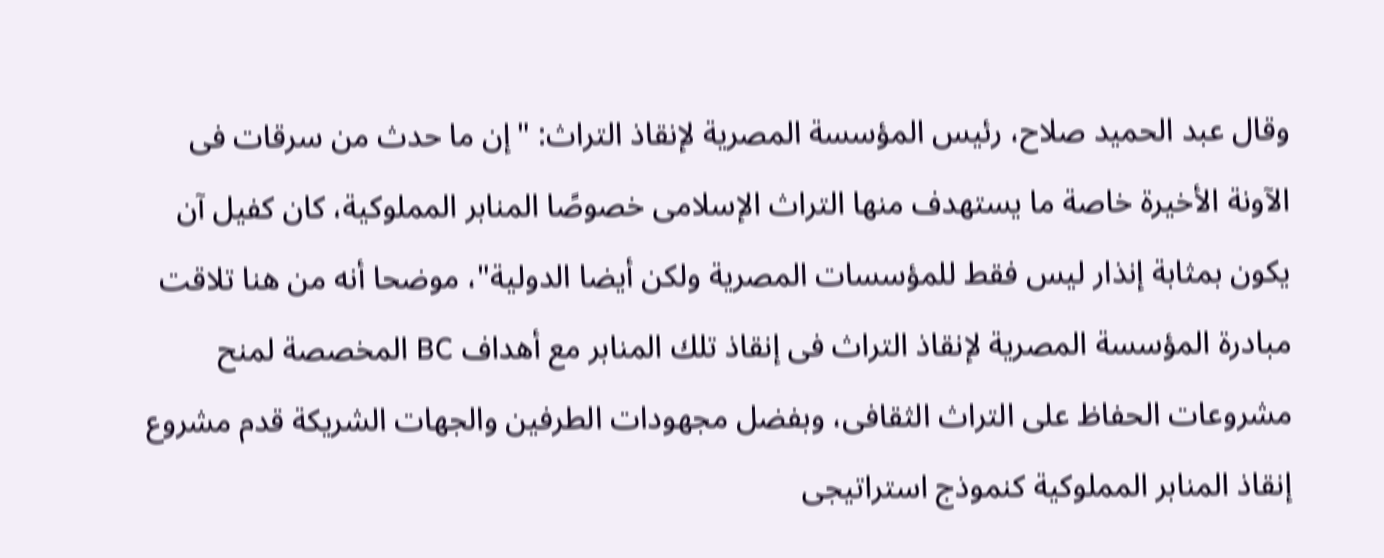وقال عبد الحميد صلاح، رئيس المؤسسة المصرية لإنقاذ التراث: "إن ما حدث من سرقات فى الآونة الأخيرة خاصة ما يستهدف منها التراث الإسلامى خصوصًا المنابر المملوكية، كان كفيل آن يكون بمثابة إنذار ليس فقط للمؤسسات المصرية ولكن أيضا الدولية"، موضحا أنه من هنا تلاقت مبادرة المؤسسة المصرية لإنقاذ التراث فى إنقاذ تلك المنابر مع أهداف BC المخصصة لمنح مشروعات الحفاظ على التراث الثقافى، وبفضل مجهودات الطرفين والجهات الشريكة قدم مشروع إنقاذ المنابر المملوكية كنموذج استراتيجى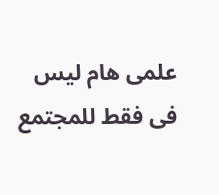علمى هام ليس فى فقط للمجتمع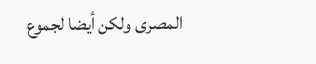المصرى ولكن أيضا لجموع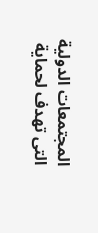المجتمعات الدولية التى تهدف لحماية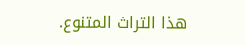هذا التراث المتنوع.